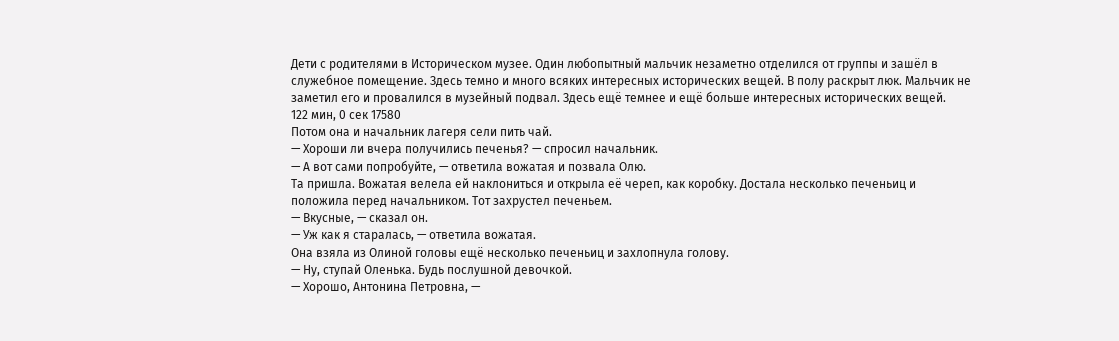Дети с родителями в Историческом музее. Один любопытный мальчик незаметно отделился от группы и зашёл в служебное помещение. Здесь темно и много всяких интересных исторических вещей. В полу раскрыт люк. Мальчик не заметил его и провалился в музейный подвал. Здесь ещё темнее и ещё больше интересных исторических вещей.
122 мин, 0 сек 17580
Потом она и начальник лагеря сели пить чай.
— Хороши ли вчера получились печенья? — спросил начальник.
— А вот сами попробуйте, — ответила вожатая и позвала Олю.
Та пришла. Вожатая велела ей наклониться и открыла её череп, как коробку. Достала несколько печеньиц и положила перед начальником. Тот захрустел печеньем.
— Вкусные, — сказал он.
— Уж как я старалась, — ответила вожатая.
Она взяла из Олиной головы ещё несколько печеньиц и захлопнула голову.
— Ну, ступай Оленька. Будь послушной девочкой.
— Хорошо, Антонина Петровна, —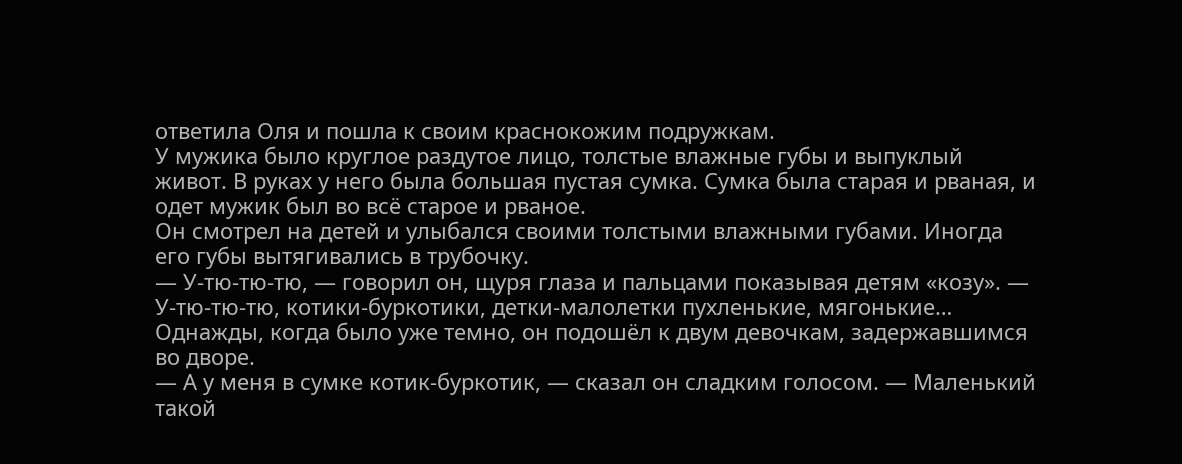ответила Оля и пошла к своим краснокожим подружкам.
У мужика было круглое раздутое лицо, толстые влажные губы и выпуклый живот. В руках у него была большая пустая сумка. Сумка была старая и рваная, и одет мужик был во всё старое и рваное.
Он смотрел на детей и улыбался своими толстыми влажными губами. Иногда его губы вытягивались в трубочку.
— У-тю-тю-тю, — говорил он, щуря глаза и пальцами показывая детям «козу». — У-тю-тю-тю, котики-буркотики, детки-малолетки пухленькие, мягонькие…
Однажды, когда было уже темно, он подошёл к двум девочкам, задержавшимся во дворе.
— А у меня в сумке котик-буркотик, — сказал он сладким голосом. — Маленький такой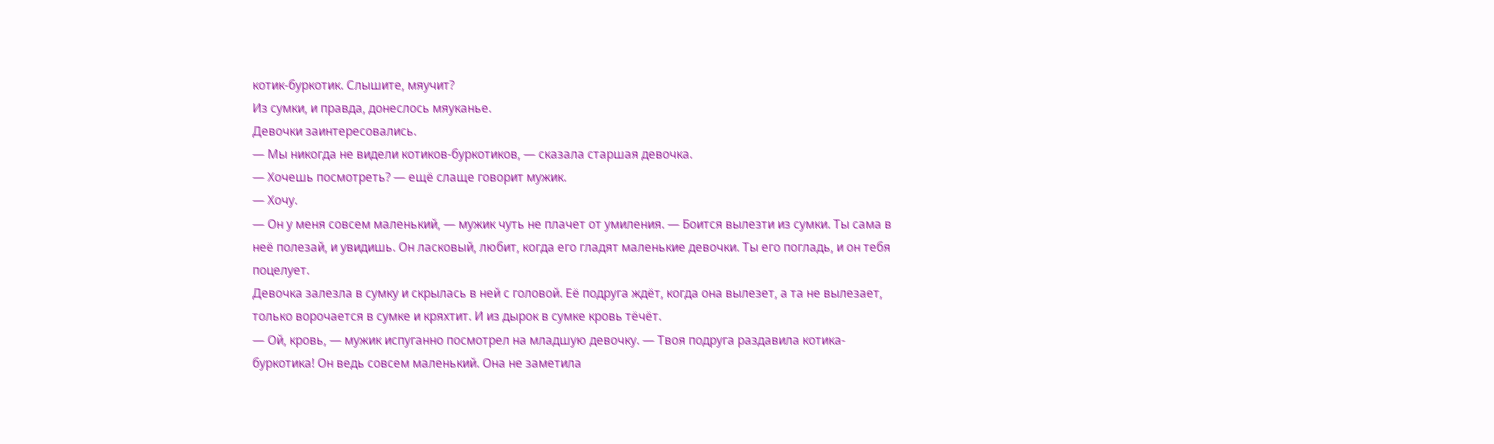котик-буркотик. Слышите, мяучит?
Из сумки, и правда, донеслось мяуканье.
Девочки заинтересовались.
— Мы никогда не видели котиков-буркотиков, — сказала старшая девочка.
— Хочешь посмотреть? — ещё слаще говорит мужик.
— Хочу.
— Он у меня совсем маленький, — мужик чуть не плачет от умиления. — Боится вылезти из сумки. Ты сама в неё полезай, и увидишь. Он ласковый, любит, когда его гладят маленькие девочки. Ты его погладь, и он тебя поцелует.
Девочка залезла в сумку и скрылась в ней с головой. Её подруга ждёт, когда она вылезет, а та не вылезает, только ворочается в сумке и кряхтит. И из дырок в сумке кровь тёчёт.
— Ой, кровь, — мужик испуганно посмотрел на младшую девочку. — Твоя подруга раздавила котика-буркотика! Он ведь совсем маленький. Она не заметила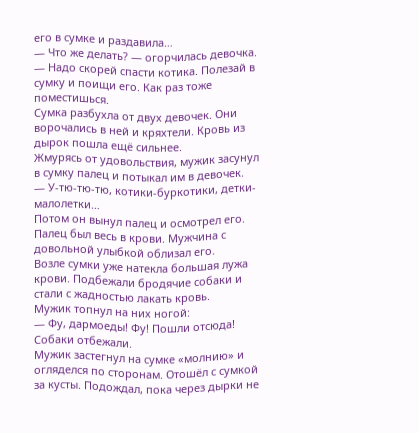его в сумке и раздавила…
— Что же делать? — огорчилась девочка.
— Надо скорей спасти котика. Полезай в сумку и поищи его. Как раз тоже поместишься.
Сумка разбухла от двух девочек. Они ворочались в ней и кряхтели. Кровь из дырок пошла ещё сильнее.
Жмурясь от удовольствия, мужик засунул в сумку палец и потыкал им в девочек.
— У-тю-тю-тю, котики-буркотики, детки-малолетки…
Потом он вынул палец и осмотрел его. Палец был весь в крови. Мужчина с довольной улыбкой облизал его.
Возле сумки уже натекла большая лужа крови. Подбежали бродячие собаки и стали с жадностью лакать кровь.
Мужик топнул на них ногой:
— Фу, дармоеды! Фу! Пошли отсюда!
Собаки отбежали.
Мужик застегнул на сумке «молнию» и огляделся по сторонам. Отошёл с сумкой за кусты. Подождал, пока через дырки не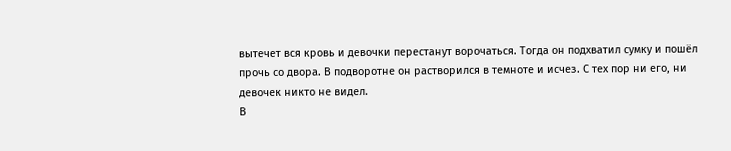вытечет вся кровь и девочки перестанут ворочаться. Тогда он подхватил сумку и пошёл прочь со двора. В подворотне он растворился в темноте и исчез. С тех пор ни его, ни девочек никто не видел.
В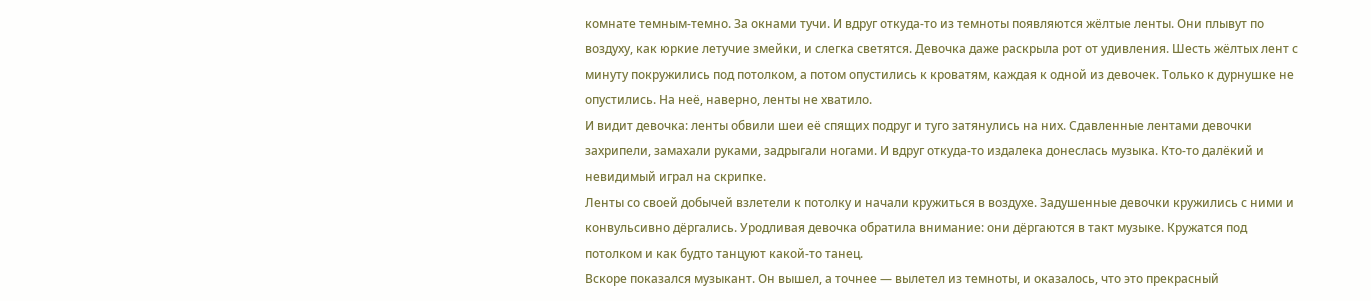комнате темным-темно. За окнами тучи. И вдруг откуда-то из темноты появляются жёлтые ленты. Они плывут по воздуху, как юркие летучие змейки, и слегка светятся. Девочка даже раскрыла рот от удивления. Шесть жёлтых лент с минуту покружились под потолком, а потом опустились к кроватям, каждая к одной из девочек. Только к дурнушке не опустились. На неё, наверно, ленты не хватило.
И видит девочка: ленты обвили шеи её спящих подруг и туго затянулись на них. Сдавленные лентами девочки захрипели, замахали руками, задрыгали ногами. И вдруг откуда-то издалека донеслась музыка. Кто-то далёкий и невидимый играл на скрипке.
Ленты со своей добычей взлетели к потолку и начали кружиться в воздухе. Задушенные девочки кружились с ними и конвульсивно дёргались. Уродливая девочка обратила внимание: они дёргаются в такт музыке. Кружатся под потолком и как будто танцуют какой-то танец.
Вскоре показался музыкант. Он вышел, а точнее — вылетел из темноты, и оказалось, что это прекрасный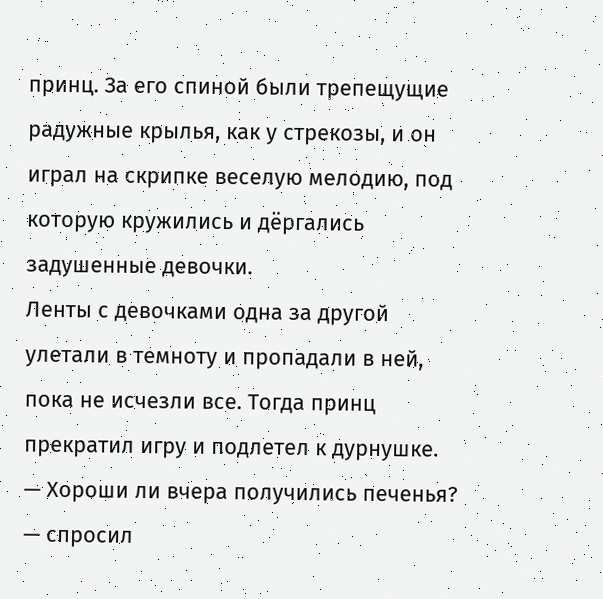принц. За его спиной были трепещущие радужные крылья, как у стрекозы, и он играл на скрипке веселую мелодию, под которую кружились и дёргались задушенные девочки.
Ленты с девочками одна за другой улетали в темноту и пропадали в ней, пока не исчезли все. Тогда принц прекратил игру и подлетел к дурнушке.
— Хороши ли вчера получились печенья? — спросил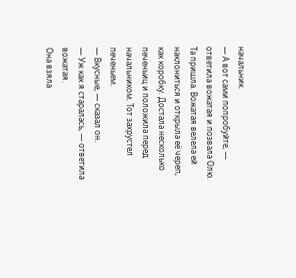начальник.
— А вот сами попробуйте, — ответила вожатая и позвала Олю.
Та пришла. Вожатая велела ей наклониться и открыла её череп, как коробку. Достала несколько печеньиц и положила перед начальником. Тот захрустел печеньем.
— Вкусные, — сказал он.
— Уж как я старалась, — ответила вожатая.
Она взяла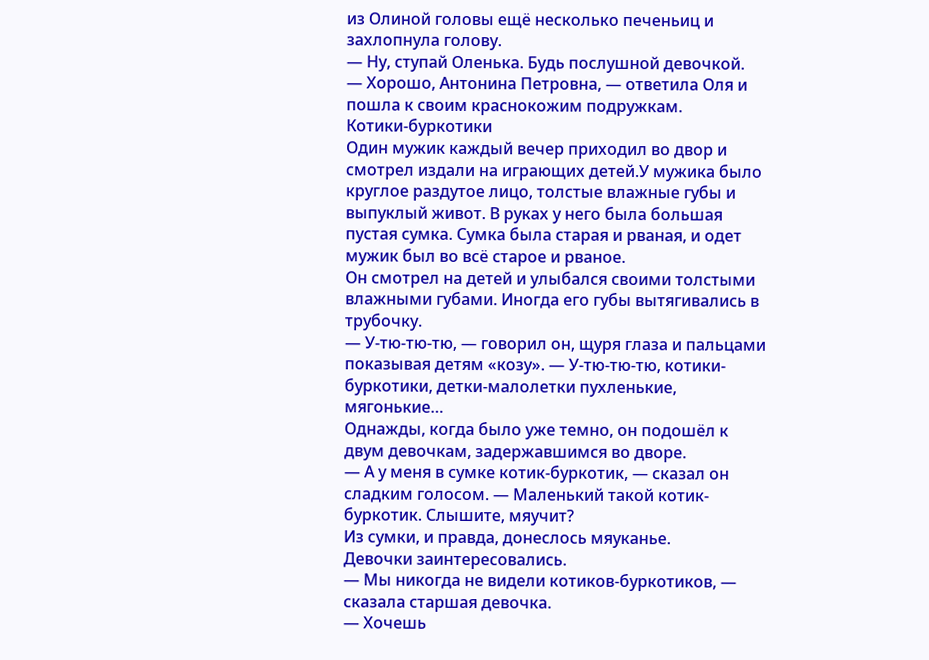из Олиной головы ещё несколько печеньиц и захлопнула голову.
— Ну, ступай Оленька. Будь послушной девочкой.
— Хорошо, Антонина Петровна, — ответила Оля и пошла к своим краснокожим подружкам.
Котики-буркотики
Один мужик каждый вечер приходил во двор и смотрел издали на играющих детей.У мужика было круглое раздутое лицо, толстые влажные губы и выпуклый живот. В руках у него была большая пустая сумка. Сумка была старая и рваная, и одет мужик был во всё старое и рваное.
Он смотрел на детей и улыбался своими толстыми влажными губами. Иногда его губы вытягивались в трубочку.
— У-тю-тю-тю, — говорил он, щуря глаза и пальцами показывая детям «козу». — У-тю-тю-тю, котики-буркотики, детки-малолетки пухленькие, мягонькие…
Однажды, когда было уже темно, он подошёл к двум девочкам, задержавшимся во дворе.
— А у меня в сумке котик-буркотик, — сказал он сладким голосом. — Маленький такой котик-буркотик. Слышите, мяучит?
Из сумки, и правда, донеслось мяуканье.
Девочки заинтересовались.
— Мы никогда не видели котиков-буркотиков, — сказала старшая девочка.
— Хочешь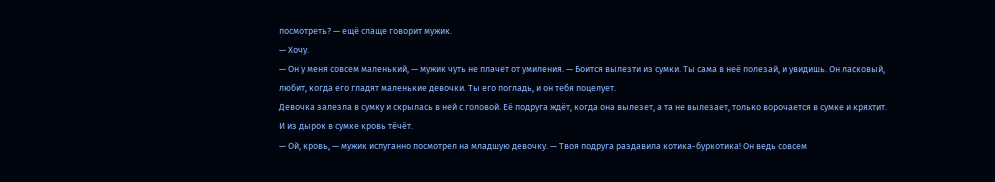посмотреть? — ещё слаще говорит мужик.
— Хочу.
— Он у меня совсем маленький, — мужик чуть не плачет от умиления. — Боится вылезти из сумки. Ты сама в неё полезай, и увидишь. Он ласковый, любит, когда его гладят маленькие девочки. Ты его погладь, и он тебя поцелует.
Девочка залезла в сумку и скрылась в ней с головой. Её подруга ждёт, когда она вылезет, а та не вылезает, только ворочается в сумке и кряхтит. И из дырок в сумке кровь тёчёт.
— Ой, кровь, — мужик испуганно посмотрел на младшую девочку. — Твоя подруга раздавила котика-буркотика! Он ведь совсем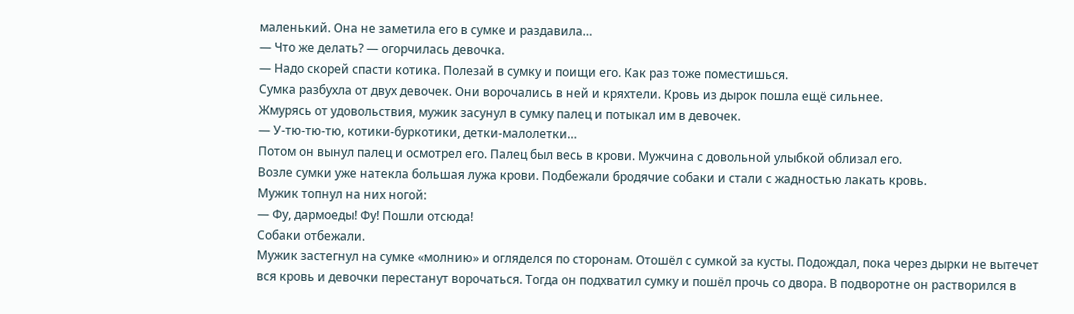маленький. Она не заметила его в сумке и раздавила…
— Что же делать? — огорчилась девочка.
— Надо скорей спасти котика. Полезай в сумку и поищи его. Как раз тоже поместишься.
Сумка разбухла от двух девочек. Они ворочались в ней и кряхтели. Кровь из дырок пошла ещё сильнее.
Жмурясь от удовольствия, мужик засунул в сумку палец и потыкал им в девочек.
— У-тю-тю-тю, котики-буркотики, детки-малолетки…
Потом он вынул палец и осмотрел его. Палец был весь в крови. Мужчина с довольной улыбкой облизал его.
Возле сумки уже натекла большая лужа крови. Подбежали бродячие собаки и стали с жадностью лакать кровь.
Мужик топнул на них ногой:
— Фу, дармоеды! Фу! Пошли отсюда!
Собаки отбежали.
Мужик застегнул на сумке «молнию» и огляделся по сторонам. Отошёл с сумкой за кусты. Подождал, пока через дырки не вытечет вся кровь и девочки перестанут ворочаться. Тогда он подхватил сумку и пошёл прочь со двора. В подворотне он растворился в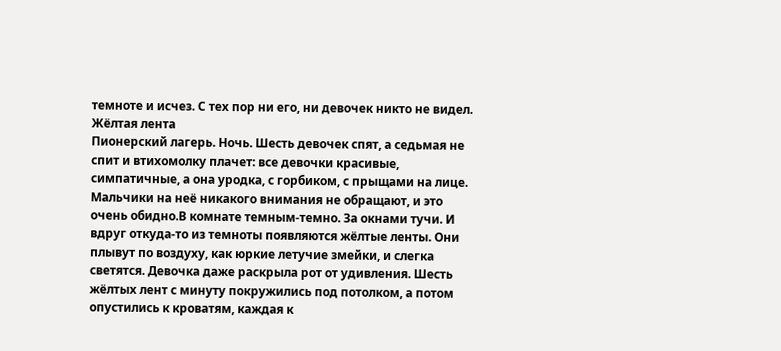темноте и исчез. С тех пор ни его, ни девочек никто не видел.
Жёлтая лента
Пионерский лагерь. Ночь. Шесть девочек спят, а седьмая не спит и втихомолку плачет: все девочки красивые, симпатичные, а она уродка, с горбиком, с прыщами на лице. Мальчики на неё никакого внимания не обращают, и это очень обидно.В комнате темным-темно. За окнами тучи. И вдруг откуда-то из темноты появляются жёлтые ленты. Они плывут по воздуху, как юркие летучие змейки, и слегка светятся. Девочка даже раскрыла рот от удивления. Шесть жёлтых лент с минуту покружились под потолком, а потом опустились к кроватям, каждая к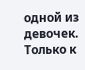одной из девочек. Только к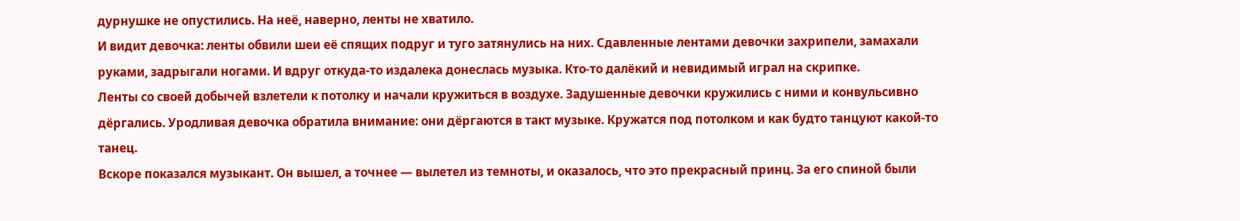дурнушке не опустились. На неё, наверно, ленты не хватило.
И видит девочка: ленты обвили шеи её спящих подруг и туго затянулись на них. Сдавленные лентами девочки захрипели, замахали руками, задрыгали ногами. И вдруг откуда-то издалека донеслась музыка. Кто-то далёкий и невидимый играл на скрипке.
Ленты со своей добычей взлетели к потолку и начали кружиться в воздухе. Задушенные девочки кружились с ними и конвульсивно дёргались. Уродливая девочка обратила внимание: они дёргаются в такт музыке. Кружатся под потолком и как будто танцуют какой-то танец.
Вскоре показался музыкант. Он вышел, а точнее — вылетел из темноты, и оказалось, что это прекрасный принц. За его спиной были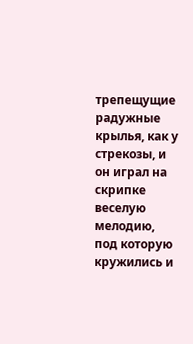трепещущие радужные крылья, как у стрекозы, и он играл на скрипке веселую мелодию, под которую кружились и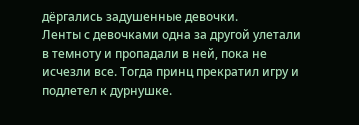дёргались задушенные девочки.
Ленты с девочками одна за другой улетали в темноту и пропадали в ней, пока не исчезли все. Тогда принц прекратил игру и подлетел к дурнушке.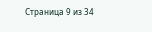Страница 9 из 34